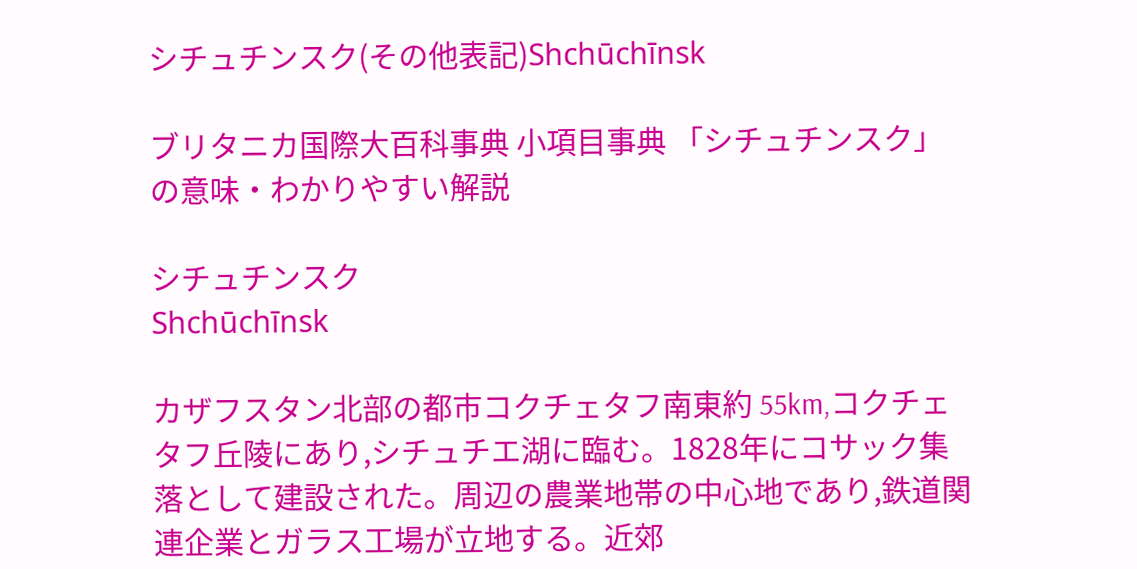シチュチンスク(その他表記)Shchūchīnsk

ブリタニカ国際大百科事典 小項目事典 「シチュチンスク」の意味・わかりやすい解説

シチュチンスク
Shchūchīnsk

カザフスタン北部の都市コクチェタフ南東約 55km,コクチェタフ丘陵にあり,シチュチエ湖に臨む。1828年にコサック集落として建設された。周辺の農業地帯の中心地であり,鉄道関連企業とガラス工場が立地する。近郊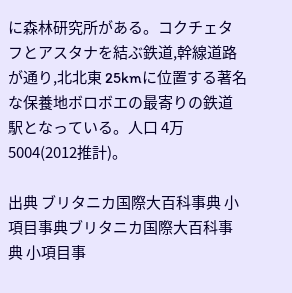に森林研究所がある。コクチェタフとアスタナを結ぶ鉄道,幹線道路が通り,北北東 25kmに位置する著名な保養地ボロボエの最寄りの鉄道駅となっている。人口 4万5004(2012推計)。

出典 ブリタニカ国際大百科事典 小項目事典ブリタニカ国際大百科事典 小項目事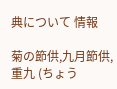典について 情報

菊の節供,九月節供,重九 (ちょう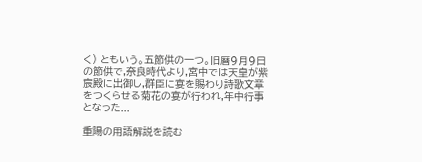く) ともいう。五節供の一つ。旧暦9月9日の節供で,奈良時代より,宮中では天皇が紫宸殿に出御し,群臣に宴を賜わり詩歌文章をつくらせる菊花の宴が行われ,年中行事となった...

重陽の用語解説を読む